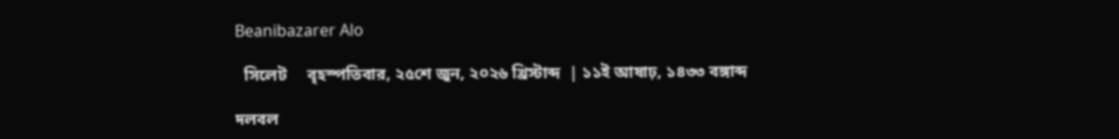Beanibazarer Alo

  সিলেট     বৃহস্পতিবার, ২৫শে জুন, ২০২৬ খ্রিস্টাব্দ  | ১১ই আষাঢ়, ১৪৩৩ বঙ্গাব্দ

দলবল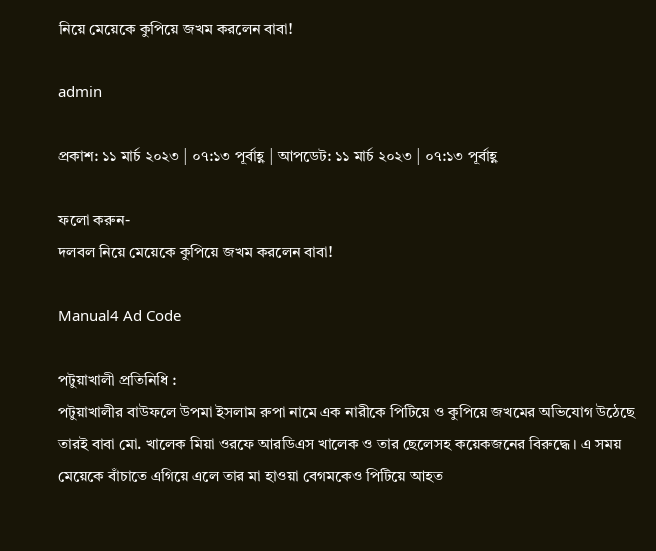নিয়ে মেয়েকে কুপিয়ে জখম করলেন বাবা!

admin

প্রকাশ: ১১ মার্চ ২০২৩ | ০৭:১৩ পূর্বাহ্ণ | আপডেট: ১১ মার্চ ২০২৩ | ০৭:১৩ পূর্বাহ্ণ

ফলো করুন-
দলবল নিয়ে মেয়েকে কুপিয়ে জখম করলেন বাবা!

Manual4 Ad Code

পটুয়াখালী প্রতিনিধি :
পটুয়াখালীর বাউফলে উপমা ইসলাম রুপা নামে এক নারীকে পিটিয়ে ও কুপিয়ে জখমের অভিযোগ উঠেছে তারই বাবা মো. খালেক মিয়া ওরফে আরডিএস খালেক ও তার ছেলেসহ কয়েকজনের বিরুদ্ধে। এ সময় মেয়েকে বাঁচাতে এগিয়ে এলে তার মা হাওয়া বেগমকেও পিটিয়ে আহত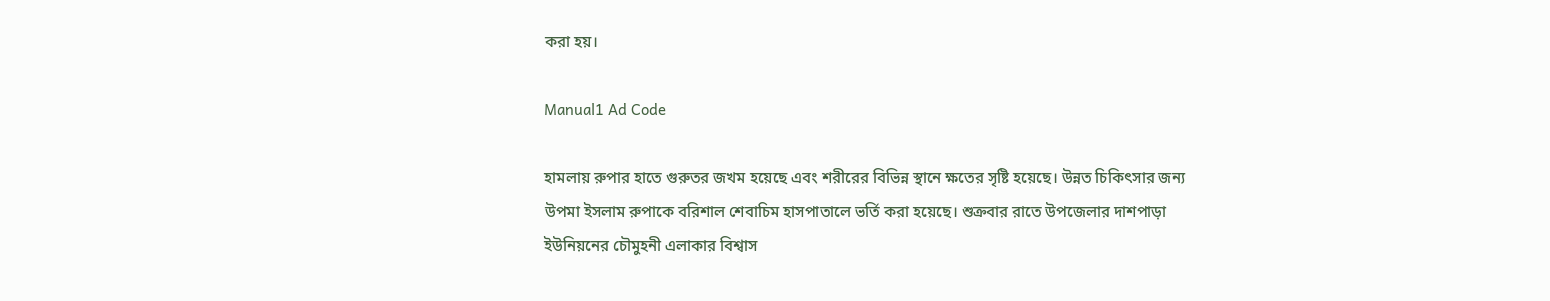করা হয়।

Manual1 Ad Code

হামলায় রুপার হাতে গুরুতর জখম হয়েছে এবং শরীরের বিভিন্ন স্থানে ক্ষতের সৃষ্টি হয়েছে। উন্নত চিকিৎসার জন্য উপমা ইসলাম রুপাকে বরিশাল শেবাচিম হাসপাতালে ভর্তি করা হয়েছে। শুক্রবার রাতে উপজেলার দাশপাড়া ইউনিয়নের চৌমুহনী এলাকার বিশ্বাস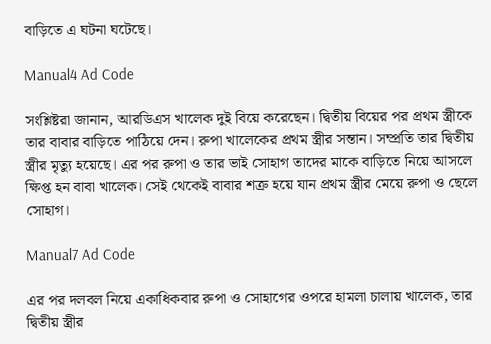বাড়িতে এ ঘটনা ঘটেছে।

Manual4 Ad Code

সংশ্লিষ্টরা জানান, আরডিএস খালেক দুই বিয়ে করেছেন। দ্বিতীয় বিয়ের পর প্রথম স্ত্রীকে তার বাবার বাড়িতে পাঠিয়ে দেন। রুপা খালেকের প্রথম স্ত্রীর সন্তান। সম্প্রতি তার দ্বিতীয় স্ত্রীর মৃত্যু হয়েছে। এর পর রুপা ও তার ভাই সোহাগ তাদের মাকে বাড়িতে নিয়ে আসলে ক্ষিপ্ত হন বাবা খালেক। সেই থেকেই বাবার শত্রু হয়ে যান প্রথম স্ত্রীর মেয়ে রুপা ও ছেলে সোহাগ।

Manual7 Ad Code

এর পর দলবল নিয়ে একাধিকবার রুপা ও সোহাগের ওপরে হামলা চালায় খালেক, তার দ্বিতীয় স্ত্রীর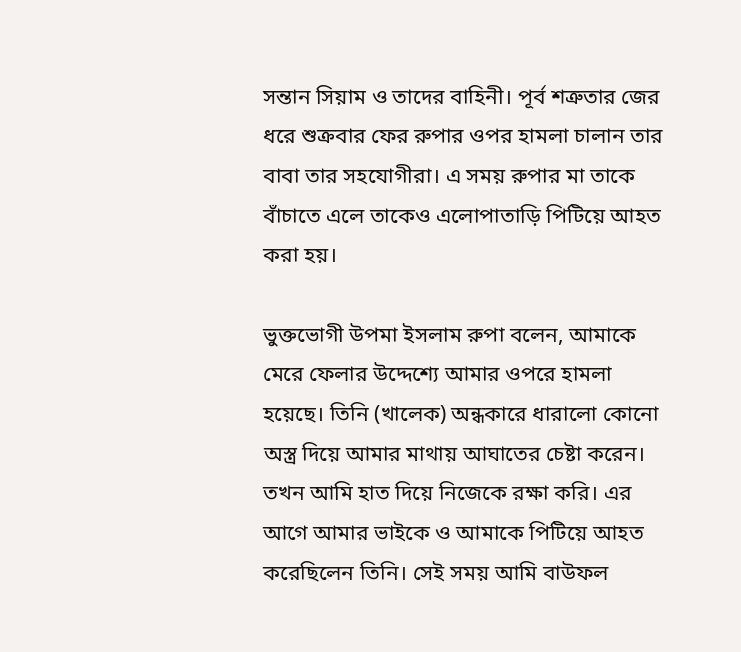সন্তান সিয়াম ও তাদের বাহিনী। পূর্ব শত্রুতার জের ধরে শুক্রবার ফের রুপার ওপর হামলা চালান তার বাবা তার সহযোগীরা। এ সময় রুপার মা তাকে বাঁচাতে এলে তাকেও এলোপাতাড়ি পিটিয়ে আহত করা হয়।

ভুক্তভোগী উপমা ইসলাম রুপা বলেন, আমাকে মেরে ফেলার উদ্দেশ্যে আমার ওপরে হামলা হয়েছে। তিনি (খালেক) অন্ধকারে ধারালো কোনো অস্ত্র দিয়ে আমার মাথায় আঘাতের চেষ্টা করেন। তখন আমি হাত দিয়ে নিজেকে রক্ষা করি। এর আগে আমার ভাইকে ও আমাকে পিটিয়ে আহত করেছিলেন তিনি। সেই সময় আমি বাউফল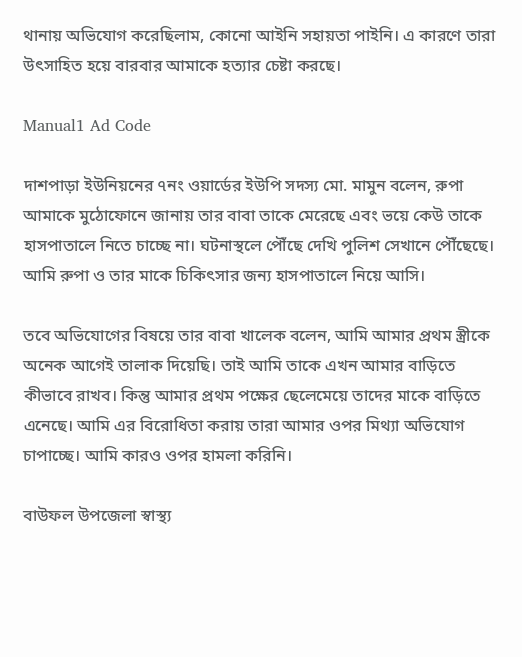থানায় অভিযোগ করেছিলাম, কোনো আইনি সহায়তা পাইনি। এ কারণে তারা উৎসাহিত হয়ে বারবার আমাকে হত্যার চেষ্টা করছে।

Manual1 Ad Code

দাশপাড়া ইউনিয়নের ৭নং ওয়ার্ডের ইউপি সদস্য মো. মামুন বলেন, রুপা আমাকে মুঠোফোনে জানায় তার বাবা তাকে মেরেছে এবং ভয়ে কেউ তাকে হাসপাতালে নিতে চাচ্ছে না। ঘটনাস্থলে পৌঁছে দেখি পুলিশ সেখানে পৌঁছেছে। আমি রুপা ও তার মাকে চিকিৎসার জন্য হাসপাতালে নিয়ে আসি।

তবে অভিযোগের বিষয়ে তার বাবা খালেক বলেন, আমি আমার প্রথম স্ত্রীকে অনেক আগেই তালাক দিয়েছি। তাই আমি তাকে এখন আমার বাড়িতে কীভাবে রাখব। কিন্তু আমার প্রথম পক্ষের ছেলেমেয়ে তাদের মাকে বাড়িতে এনেছে। আমি এর বিরোধিতা করায় তারা আমার ওপর মিথ্যা অভিযোগ চাপাচ্ছে। আমি কারও ওপর হামলা করিনি।

বাউফল উপজেলা স্বাস্থ্য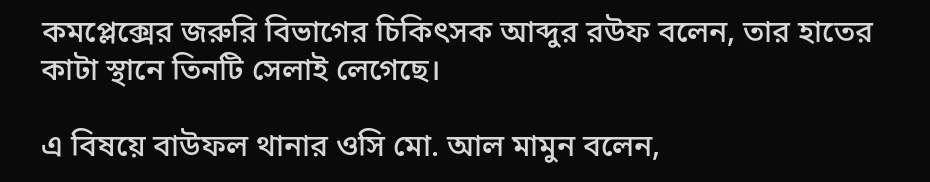কমপ্লেক্সের জরুরি বিভাগের চিকিৎসক আব্দুর রউফ বলেন, তার হাতের কাটা স্থানে তিনটি সেলাই লেগেছে।

এ বিষয়ে বাউফল থানার ওসি মো. আল মামুন বলেন,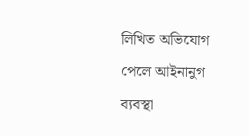লিখিত অভিযোগ পেলে আইনানুগ ব্যবস্থা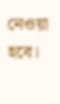নেওয়া হবে।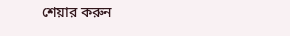শেয়ার করুন